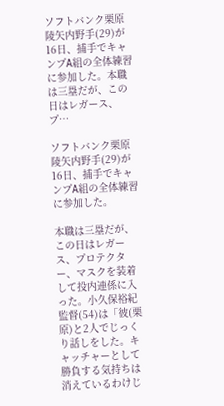ソフトバンク栗原陵矢内野手(29)が16日、捕手でキャンプA組の全体練習に参加した。本職は三塁だが、この日はレガース、プ…

ソフトバンク栗原陵矢内野手(29)が16日、捕手でキャンプA組の全体練習に参加した。

本職は三塁だが、この日はレガース、プロテクター、マスクを装着して投内連係に入った。小久保裕紀監督(54)は「彼(栗原)と2人でじっくり話しをした。キャッチャーとして勝負する気持ちは消えているわけじ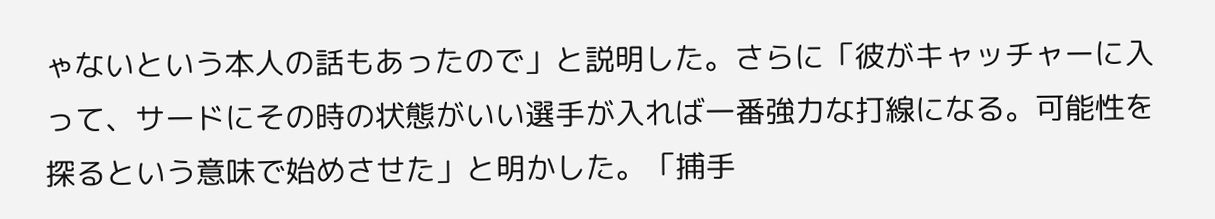ゃないという本人の話もあったので」と説明した。さらに「彼がキャッチャーに入って、サードにその時の状態がいい選手が入れば一番強力な打線になる。可能性を探るという意味で始めさせた」と明かした。「捕手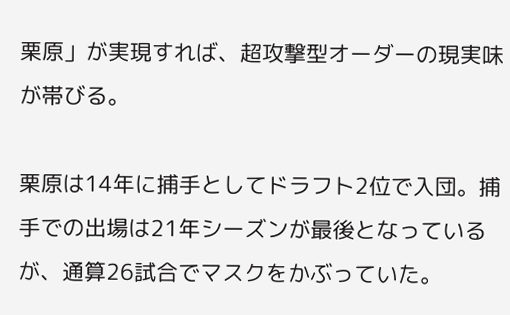栗原」が実現すれば、超攻撃型オーダーの現実味が帯びる。

栗原は14年に捕手としてドラフト2位で入団。捕手での出場は21年シーズンが最後となっているが、通算26試合でマスクをかぶっていた。